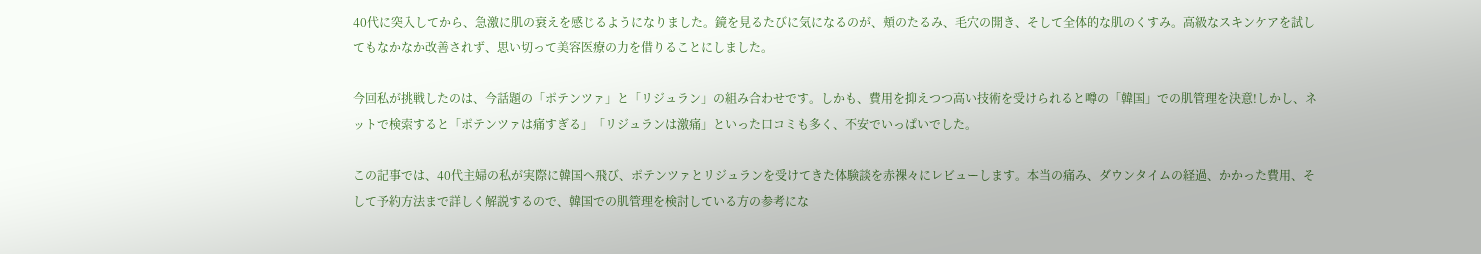40代に突入してから、急激に肌の衰えを感じるようになりました。鏡を見るたびに気になるのが、頬のたるみ、毛穴の開き、そして全体的な肌のくすみ。高級なスキンケアを試してもなかなか改善されず、思い切って美容医療の力を借りることにしました。

今回私が挑戦したのは、今話題の「ポテンツァ」と「リジュラン」の組み合わせです。しかも、費用を抑えつつ高い技術を受けられると噂の「韓国」での肌管理を決意!しかし、ネットで検索すると「ポテンツァは痛すぎる」「リジュランは激痛」といった口コミも多く、不安でいっぱいでした。

この記事では、40代主婦の私が実際に韓国へ飛び、ポテンツァとリジュランを受けてきた体験談を赤裸々にレビューします。本当の痛み、ダウンタイムの経過、かかった費用、そして予約方法まで詳しく解説するので、韓国での肌管理を検討している方の参考にな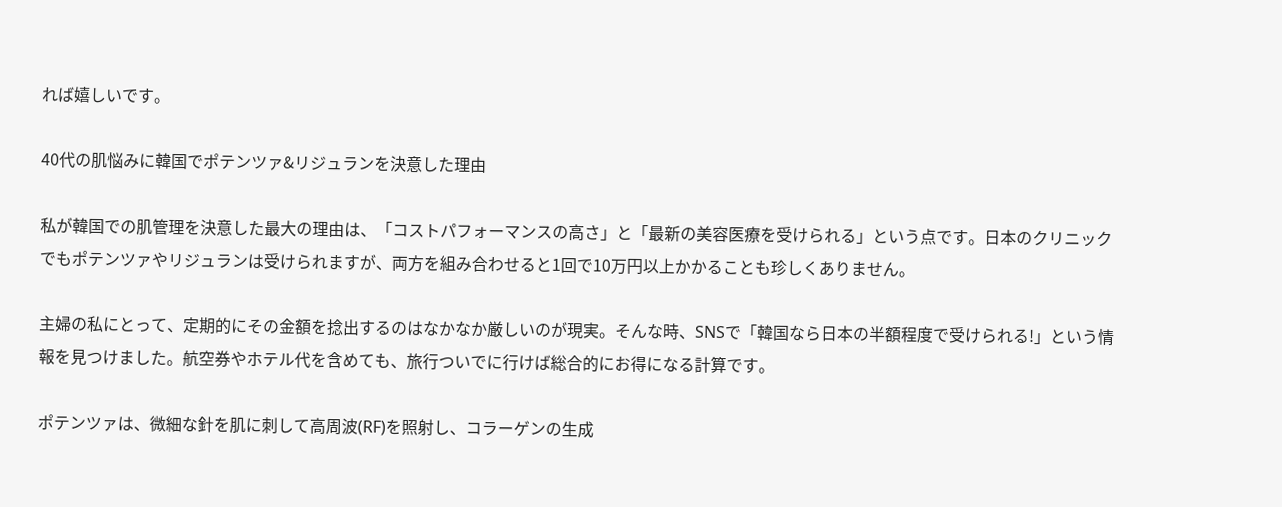れば嬉しいです。

40代の肌悩みに韓国でポテンツァ&リジュランを決意した理由

私が韓国での肌管理を決意した最大の理由は、「コストパフォーマンスの高さ」と「最新の美容医療を受けられる」という点です。日本のクリニックでもポテンツァやリジュランは受けられますが、両方を組み合わせると1回で10万円以上かかることも珍しくありません。

主婦の私にとって、定期的にその金額を捻出するのはなかなか厳しいのが現実。そんな時、SNSで「韓国なら日本の半額程度で受けられる!」という情報を見つけました。航空券やホテル代を含めても、旅行ついでに行けば総合的にお得になる計算です。

ポテンツァは、微細な針を肌に刺して高周波(RF)を照射し、コラーゲンの生成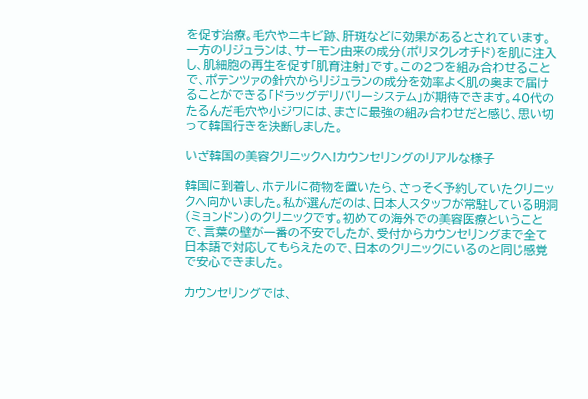を促す治療。毛穴やニキビ跡、肝斑などに効果があるとされています。一方のリジュランは、サーモン由来の成分(ポリヌクレオチド)を肌に注入し、肌細胞の再生を促す「肌育注射」です。この2つを組み合わせることで、ポテンツァの針穴からリジュランの成分を効率よく肌の奥まで届けることができる「ドラッグデリバリーシステム」が期待できます。40代のたるんだ毛穴や小ジワには、まさに最強の組み合わせだと感じ、思い切って韓国行きを決断しました。

いざ韓国の美容クリニックへ!カウンセリングのリアルな様子

韓国に到着し、ホテルに荷物を置いたら、さっそく予約していたクリニックへ向かいました。私が選んだのは、日本人スタッフが常駐している明洞(ミョンドン)のクリニックです。初めての海外での美容医療ということで、言葉の壁が一番の不安でしたが、受付からカウンセリングまで全て日本語で対応してもらえたので、日本のクリニックにいるのと同じ感覚で安心できました。

カウンセリングでは、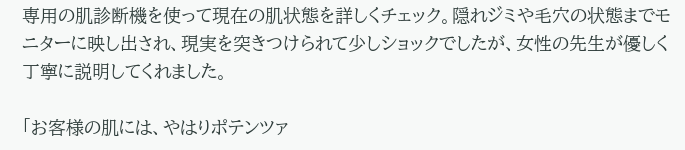専用の肌診断機を使って現在の肌状態を詳しくチェック。隠れジミや毛穴の状態までモニターに映し出され、現実を突きつけられて少しショックでしたが、女性の先生が優しく丁寧に説明してくれました。

「お客様の肌には、やはりポテンツァ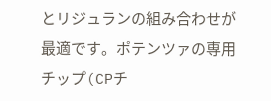とリジュランの組み合わせが最適です。ポテンツァの専用チップ(CPチ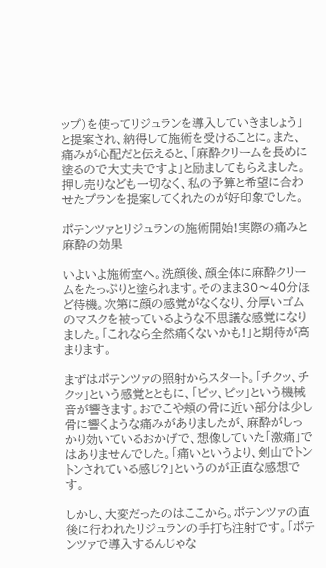ップ)を使ってリジュランを導入していきましょう」と提案され、納得して施術を受けることに。また、痛みが心配だと伝えると、「麻酔クリームを長めに塗るので大丈夫ですよ」と励ましてもらえました。押し売りなども一切なく、私の予算と希望に合わせたプランを提案してくれたのが好印象でした。

ポテンツァとリジュランの施術開始!実際の痛みと麻酔の効果

いよいよ施術室へ。洗顔後、顔全体に麻酔クリームをたっぷりと塗られます。そのまま30〜40分ほど待機。次第に顔の感覚がなくなり、分厚いゴムのマスクを被っているような不思議な感覚になりました。「これなら全然痛くないかも!」と期待が高まります。

まずはポテンツァの照射からスタート。「チクッ、チクッ」という感覚とともに、「ピッ、ピッ」という機械音が響きます。おでこや頬の骨に近い部分は少し骨に響くような痛みがありましたが、麻酔がしっかり効いているおかげで、想像していた「激痛」ではありませんでした。「痛いというより、剣山でトントンされている感じ?」というのが正直な感想です。

しかし、大変だったのはここから。ポテンツァの直後に行われたリジュランの手打ち注射です。「ポテンツァで導入するんじゃな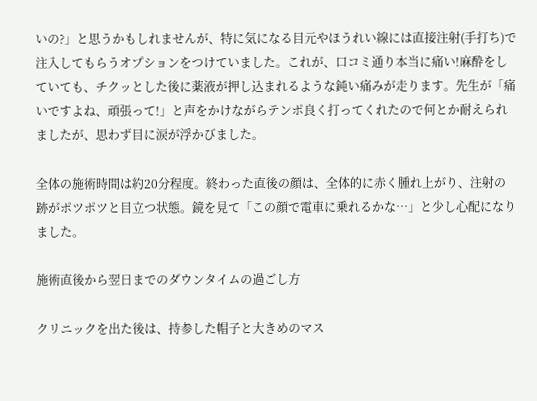いの?」と思うかもしれませんが、特に気になる目元やほうれい線には直接注射(手打ち)で注入してもらうオプションをつけていました。これが、口コミ通り本当に痛い!麻酔をしていても、チクッとした後に薬液が押し込まれるような鈍い痛みが走ります。先生が「痛いですよね、頑張って!」と声をかけながらテンポ良く打ってくれたので何とか耐えられましたが、思わず目に涙が浮かびました。

全体の施術時間は約20分程度。終わった直後の顔は、全体的に赤く腫れ上がり、注射の跡がポツポツと目立つ状態。鏡を見て「この顔で電車に乗れるかな…」と少し心配になりました。

施術直後から翌日までのダウンタイムの過ごし方

クリニックを出た後は、持参した帽子と大きめのマス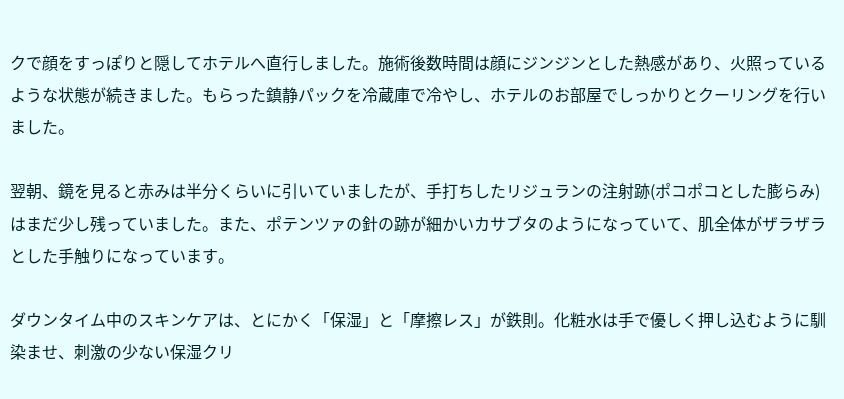クで顔をすっぽりと隠してホテルへ直行しました。施術後数時間は顔にジンジンとした熱感があり、火照っているような状態が続きました。もらった鎮静パックを冷蔵庫で冷やし、ホテルのお部屋でしっかりとクーリングを行いました。

翌朝、鏡を見ると赤みは半分くらいに引いていましたが、手打ちしたリジュランの注射跡(ポコポコとした膨らみ)はまだ少し残っていました。また、ポテンツァの針の跡が細かいカサブタのようになっていて、肌全体がザラザラとした手触りになっています。

ダウンタイム中のスキンケアは、とにかく「保湿」と「摩擦レス」が鉄則。化粧水は手で優しく押し込むように馴染ませ、刺激の少ない保湿クリ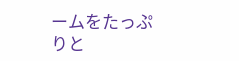ームをたっぷりと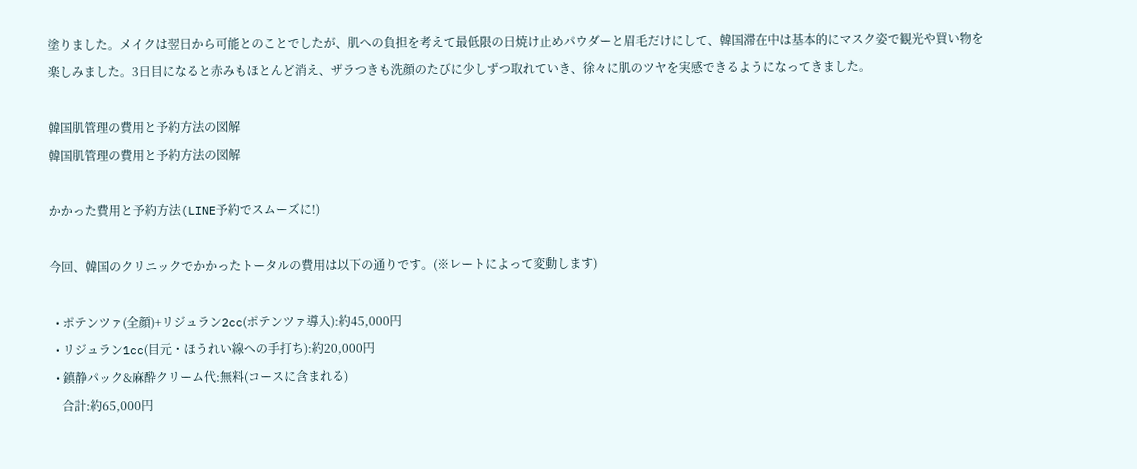塗りました。メイクは翌日から可能とのことでしたが、肌への負担を考えて最低限の日焼け止めパウダーと眉毛だけにして、韓国滞在中は基本的にマスク姿で観光や買い物を楽しみました。3日目になると赤みもほとんど消え、ザラつきも洗顔のたびに少しずつ取れていき、徐々に肌のツヤを実感できるようになってきました。

韓国肌管理の費用と予約方法の図解
韓国肌管理の費用と予約方法の図解

かかった費用と予約方法(LINE予約でスムーズに!)

今回、韓国のクリニックでかかったトータルの費用は以下の通りです。(※レートによって変動します)

  • ポテンツァ(全顔)+リジュラン2cc(ポテンツァ導入):約45,000円
  • リジュラン1cc(目元・ほうれい線への手打ち):約20,000円
  • 鎮静パック&麻酔クリーム代:無料(コースに含まれる)
    合計:約65,000円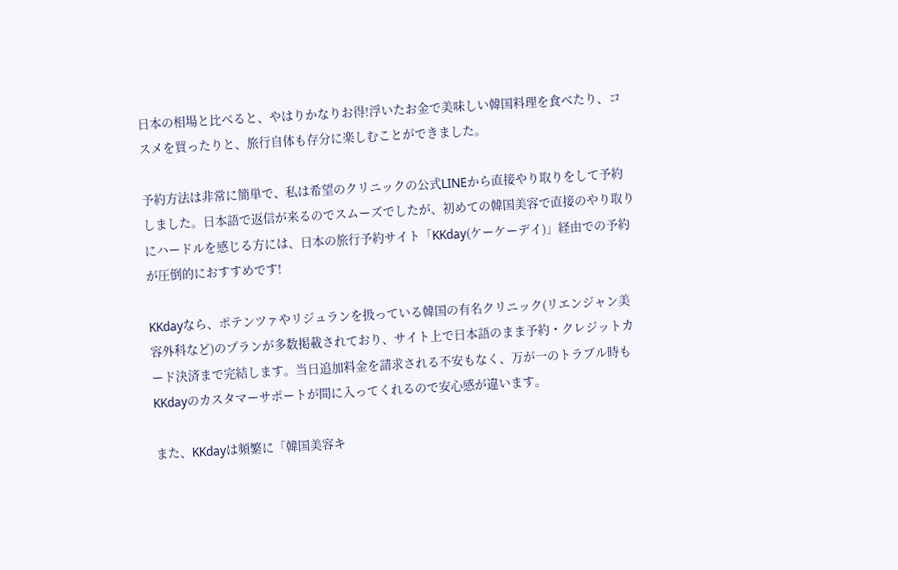日本の相場と比べると、やはりかなりお得!浮いたお金で美味しい韓国料理を食べたり、コスメを買ったりと、旅行自体も存分に楽しむことができました。

予約方法は非常に簡単で、私は希望のクリニックの公式LINEから直接やり取りをして予約しました。日本語で返信が来るのでスムーズでしたが、初めての韓国美容で直接のやり取りにハードルを感じる方には、日本の旅行予約サイト「KKday(ケーケーデイ)」経由での予約が圧倒的におすすめです!

KKdayなら、ポテンツァやリジュランを扱っている韓国の有名クリニック(リエンジャン美容外科など)のプランが多数掲載されており、サイト上で日本語のまま予約・クレジットカード決済まで完結します。当日追加料金を請求される不安もなく、万が一のトラブル時もKKdayのカスタマーサポートが間に入ってくれるので安心感が違います。

また、KKdayは頻繁に「韓国美容キ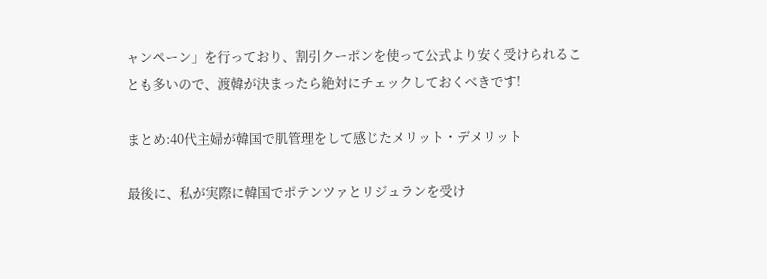ャンペーン」を行っており、割引クーポンを使って公式より安く受けられることも多いので、渡韓が決まったら絶対にチェックしておくべきです!

まとめ:40代主婦が韓国で肌管理をして感じたメリット・デメリット

最後に、私が実際に韓国でポテンツァとリジュランを受け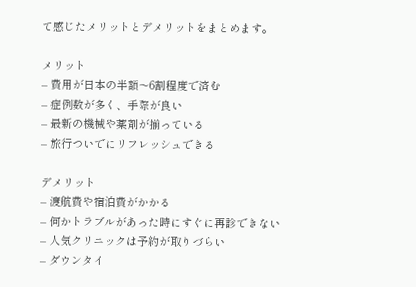て感じたメリットとデメリットをまとめます。

メリット
– 費用が日本の半額〜6割程度で済む
– 症例数が多く、手際が良い
– 最新の機械や薬剤が揃っている
– 旅行ついでにリフレッシュできる

デメリット
– 渡航費や宿泊費がかかる
– 何かトラブルがあった時にすぐに再診できない
– 人気クリニックは予約が取りづらい
– ダウンタイ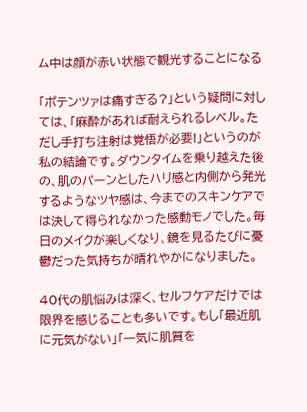ム中は顔が赤い状態で観光することになる

「ポテンツァは痛すぎる?」という疑問に対しては、「麻酔があれば耐えられるレベル。ただし手打ち注射は覚悟が必要!」というのが私の結論です。ダウンタイムを乗り越えた後の、肌のパーンとしたハリ感と内側から発光するようなツヤ感は、今までのスキンケアでは決して得られなかった感動モノでした。毎日のメイクが楽しくなり、鏡を見るたびに憂鬱だった気持ちが晴れやかになりました。

40代の肌悩みは深く、セルフケアだけでは限界を感じることも多いです。もし「最近肌に元気がない」「一気に肌質を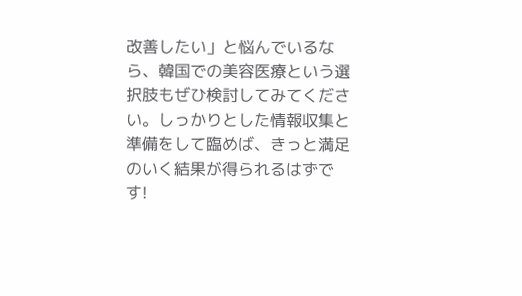改善したい」と悩んでいるなら、韓国での美容医療という選択肢もぜひ検討してみてください。しっかりとした情報収集と準備をして臨めば、きっと満足のいく結果が得られるはずです!